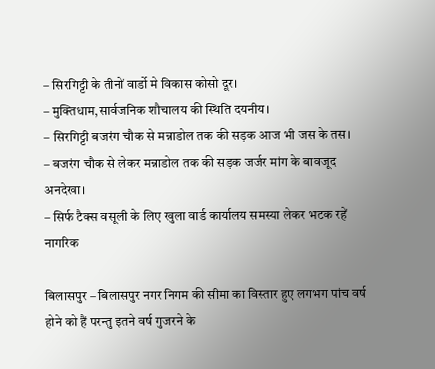– सिरगिट्टी के तीनों वार्डो मे विकास कोसो दूर।
– मुक्तिधाम,सार्वजनिक शौचालय की स्थिति दयनीय।
– सिरगिट्टी बजरंग चौक से मन्नाडोल तक की सड़क आज भी जस के तस।
– बजरंग चौक से लेकर मन्नाडोल तक की सड़क जर्जर मांग के बावजूद अनदेखा।
– सिर्फ टैक्स वसूली के लिए खुला वार्ड कार्यालय समस्या लेकर भटक रहें नागरिक

बिलासपुर – बिलासपुर नगर निगम की सीमा का विस्तार हुए लगभग पांच वर्ष होने को हैं परन्तु इतने वर्ष गुजरने के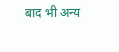बाद भी अन्य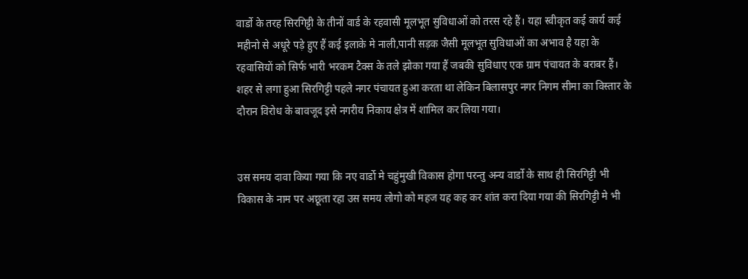वार्डो के तरह सिरगिट्टी के तीनों वार्ड के रहवासी मूलभूत सुविधाओं को तरस रहे हैं। यहा स्वीकृत कई कार्य कई महीनो से अधूरे पड़े हुए हैं कई इलाके मे नाली,पानी सड़क जैसी मूलभूत सुविधाओं का अभाव है यहा के रहवासियों को सिर्फ भारी भरकम टैक्स के तले झोका गया हैं जबकी सुविधाए एक ग्राम पंचायत के बराबर हैं। शहर से लगा हुआ सिरगिट्टी पहले नगर पंचायत हुआ करता था लेकिन बिलासपुर नगर निगम सीमा का विस्तार के दौरान विरोध के बावजूद इसे नगरीय निकाय क्षेत्र में शामिल कर लिया गया।


उस समय दावा किया गया कि नए वार्डो मे चहुंमुखी विकास होगा परन्तु अन्य वार्डो के साथ ही सिरगिट्टी भी विकास के नाम पर अछूता रहा उस समय लोगो को महज यह कह कर शांत करा दिया गया की सिरगिट्टी मे भी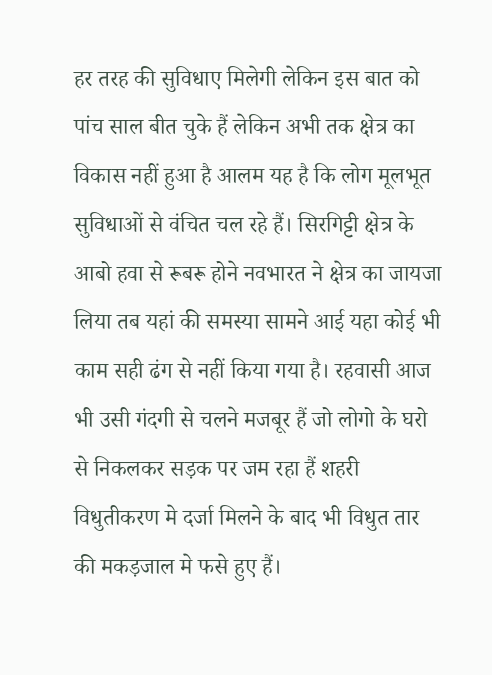हर तरह की सुविधाए मिलेगी लेकिन इस बात को पांच साल बीत चुके हैं लेकिन अभी तक क्षेत्र का विकास नहीं हुआ है आलम यह है कि लोग मूलभूत सुविधाओं से वंचित चल रहे हैं। सिरगिट्टी क्षेत्र के आबो हवा से रूबरू होने नवभारत ने क्षेत्र का जायजा लिया तब यहां की समस्या सामने आई यहा कोई भी काम सही ढंग से नहीं किया गया है। रहवासी आज भी उसी गंदगी से चलने मजबूर हैं जो लोगो के घरो से निकलकर सड़क पर जम रहा हैं शहरी विधुतीकरण मे दर्जा मिलने के बाद भी विधुत तार की मकड़जाल मे फसे हुए हैं।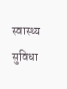स्वास्थ्य सुविधा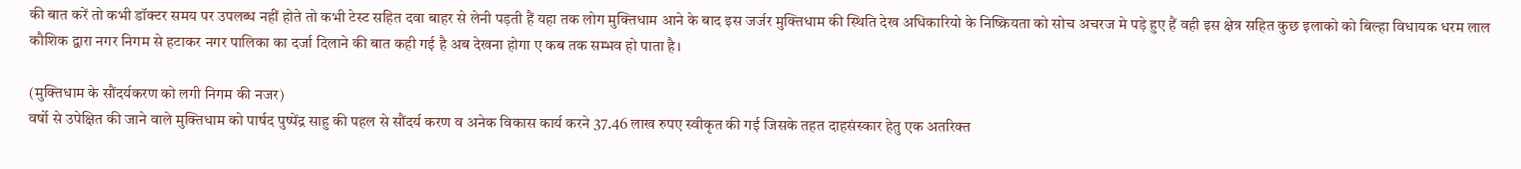की बात करें तो कभी डॉक्टर समय पर उपलब्ध नहीं होते तो कभी टेस्ट सहित दवा बाहर से लेनी पड़ती हैं यहा तक लोग मुक्तिधाम आने के बाद इस जर्जर मुक्तिधाम की स्थिति देख अधिकारियो के निष्क्रियता को सोच अचरज मे पड़े हुए हैं वही इस क्षेत्र सहित कुछ इलाको को बिल्हा विधायक धरम लाल कौशिक द्वारा नगर निगम से हटाकर नगर पालिका का दर्जा दिलाने की बात कही गई है अब देखना होगा ए कब तक सम्भव हो पाता है।

(मुक्तिधाम के सौंदर्यकरण को लगी निगम की नजर)
वर्षो से उपेक्षित की जाने वाले मुक्तिधाम को पार्षद पुष्पेंद्र साहु की पहल से सौंदर्य करण व अनेक विकास कार्य करने 37.46 लाख रुपए स्वीकृत की गई जिसके तहत दाहसंस्कार हेतु एक अतरिक्त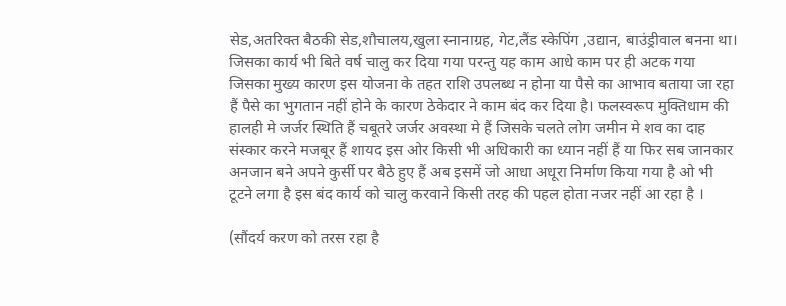सेड,अतरिक्त बैठकी सेड,शौचालय,खुला स्नानाग्रह, गेट,लैंड स्केपिंग ,उद्यान, बाउंड्रीवाल बनना था। जिसका कार्य भी बिते वर्ष चालु कर दिया गया परन्तु यह काम आधे काम पर ही अटक गया जिसका मुख्य कारण इस योजना के तहत राशि उपलब्ध न होना या पैसे का आभाव बताया जा रहा हैं पैसे का भुगतान नहीं होने के कारण ठेकेदार ने काम बंद कर दिया है। फलस्वरूप मुक्तिधाम की हालही मे जर्जर स्थिति हैं चबूतरे जर्जर अवस्था मे हैं जिसके चलते लोग जमीन मे शव का दाह संस्कार करने मजबूर हैं शायद इस ओर किसी भी अधिकारी का ध्यान नहीं हैं या फिर सब जानकार अनजान बने अपने कुर्सी पर बैठे हुए हैं अब इसमें जो आधा अधूरा निर्माण किया गया है ओ भी टूटने लगा है इस बंद कार्य को चालु करवाने किसी तरह की पहल होता नजर नहीं आ रहा है ।

(सौंदर्य करण को तरस रहा है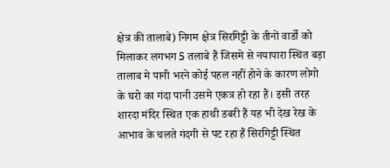क्षेत्र की तालाबे) निगम क्षेत्र सिरगिट्टी के तीनों वार्डो को मिलाकर लगभग 5 तलाबे हैं जिसमे से नयापारा स्थित बड़ा तालाब मे पानी भरने कोई पहल नहीं होने के कारण लोगो के घरो का गंदा पानी उसमे एकत्र हो रहा हैं। इसी तरह शारदा मंदिर स्थित एक हाथी डबरी हैं यह भी देख रेख के आभाव के चलते गंदगी से पट रहा हैं सिरगिट्टी स्थित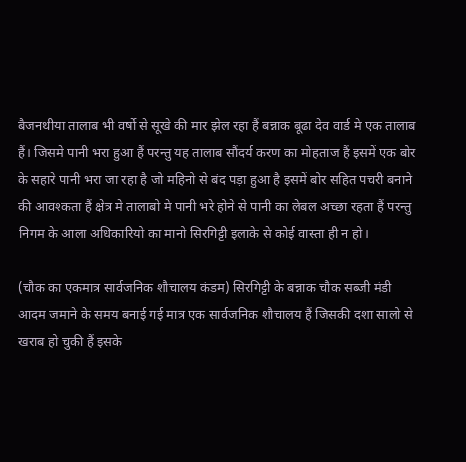बैजनथीया तालाब भी वर्षो से सूखे की मार झेल रहा हैं बन्नाक बूढा देव वार्ड मे एक तालाब हैं। जिसमे पानी भरा हुआ हैं परन्तु यह तालाब सौंदर्य करण का मोहताज हैं इसमें एक बोर के सहारे पानी भरा जा रहा है जो महिनो से बंद पड़ा हुआ है इसमें बोर सहित पचरी बनाने की आवश्कता हैं क्षेत्र मे तालाबो मे पानी भरे होने से पानी का लेबल अच्छा रहता हैं परन्तु निगम के आला अधिकारियो का मानो सिरगिट्टी इलाके से कोई वास्ता ही न हो।

(चौक का एकमात्र सार्वजनिक शौचालय कंडम) सिरगिट्टी के बन्नाक चौक सब्जी मंडी आदम जमाने के समय बनाई गई मात्र एक सार्वजनिक शौचालय हैं जिसकी दशा सालो से खराब हो चुकी हैं इसके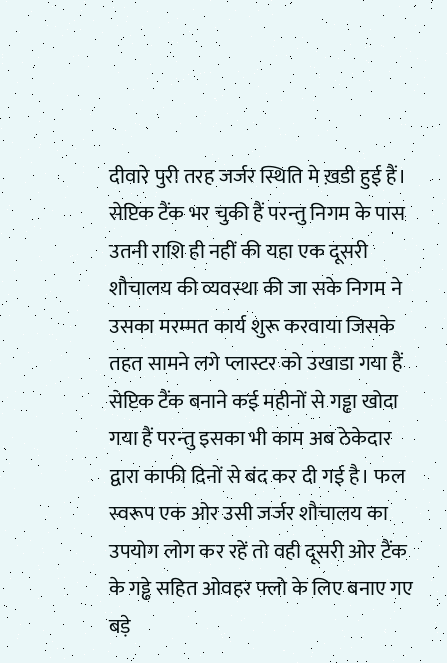दीवारे पुरी तरह जर्जर स्थिति मे ख़डी हुई हैं। सेप्टिक टैंक भर चुकी हैं परन्तु निगम के पास उतनी राशि ही नहीं की यहा एक दूसरी शौचालय की व्यवस्था की जा सके निगम ने उसका मरम्मत कार्य शुरू करवाया जिसके तहत सामने लगे प्लास्टर को उखाडा गया हैं सेप्टिक टैंक बनाने कई महीनों से गड्ढा खोदा गया हैं परन्तु इसका भी काम अब ठेकेदार द्वारा काफी दिनों से बंद कर दी गई है। फल स्वरूप एक ओर उसी जर्जर शौचालय का उपयोग लोग कर रहें तो वही दूसरी ओर टैंक के गड्ढे सहित ओवहर फ्लो के लिए बनाए गए बड़े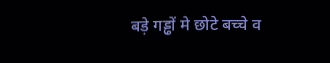बड़े गड्ढों मे छोटे बच्चे व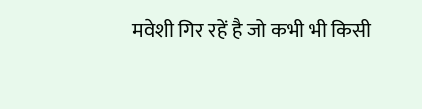मवेशी गिर रहें है जो कभी भी किसी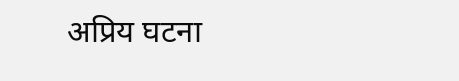अप्रिय घटना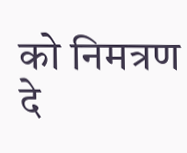को निमत्रण दे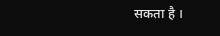सकता है ।